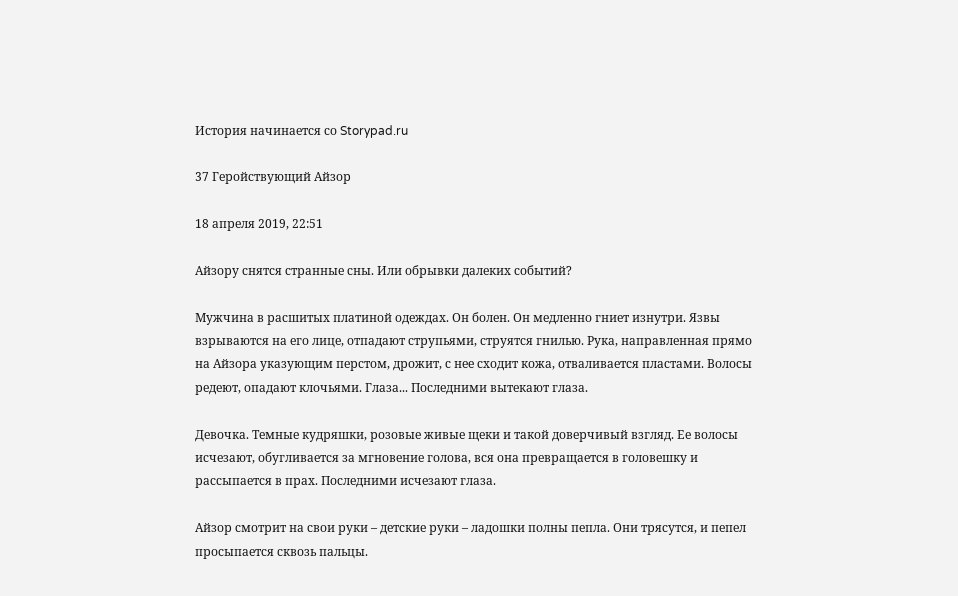История начинается со Storypad.ru

37 Геройствующий Айзор

18 апреля 2019, 22:51

Айзору снятся странные сны. Или обрывки далеких событий?

Мужчина в расшитых платиной одеждах. Он болен. Он медленно гниет изнутри. Язвы взрываются на его лице, отпадают струпьями, струятся гнилью. Рука, направленная прямо на Айзора указующим перстом, дрожит, с нее сходит кожа, отваливается пластами. Волосы редеют, опадают клочьями. Глаза... Последними вытекают глаза.

Девочка. Темные кудряшки, розовые живые щеки и такой доверчивый взгляд. Ее волосы исчезают, обугливается за мгновение голова, вся она превращается в головешку и рассыпается в прах. Последними исчезают глаза.

Айзор смотрит на свои руки – детские руки – ладошки полны пепла. Они трясутся, и пепел просыпается сквозь пальцы.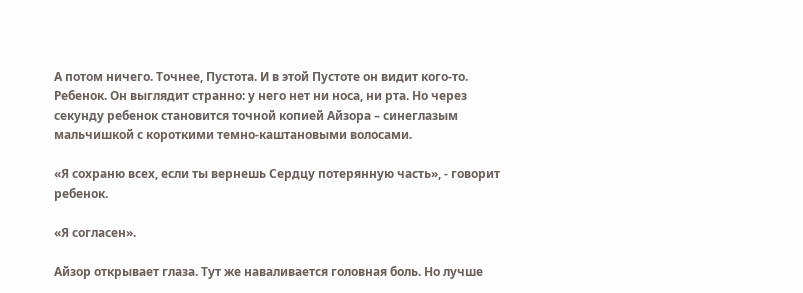А потом ничего. Точнее, Пустота. И в этой Пустоте он видит кого-то. Ребенок. Он выглядит странно: у него нет ни носа, ни рта. Но через секунду ребенок становится точной копией Айзора – синеглазым мальчишкой с короткими темно-каштановыми волосами.

«Я сохраню всех, если ты вернешь Сердцу потерянную часть», - говорит ребенок.

«Я согласен».

Айзор открывает глаза. Тут же наваливается головная боль. Но лучше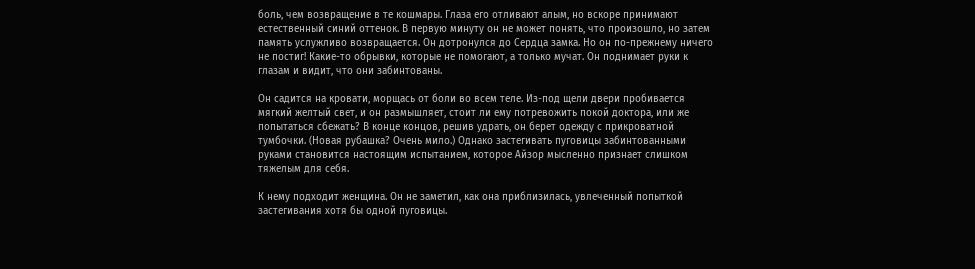боль, чем возвращение в те кошмары. Глаза его отливают алым, но вскоре принимают естественный синий оттенок. В первую минуту он не может понять, что произошло, но затем память услужливо возвращается. Он дотронулся до Сердца замка. Но он по-прежнему ничего не постиг! Какие-то обрывки, которые не помогают, а только мучат. Он поднимает руки к глазам и видит, что они забинтованы.

Он садится на кровати, морщась от боли во всем теле. Из-под щели двери пробивается мягкий желтый свет, и он размышляет, стоит ли ему потревожить покой доктора, или же попытаться сбежать? В конце концов, решив удрать, он берет одежду с прикроватной тумбочки. (Новая рубашка? Очень мило.) Однако застегивать пуговицы забинтованными руками становится настоящим испытанием, которое Айзор мысленно признает слишком тяжелым для себя.

К нему подходит женщина. Он не заметил, как она приблизилась, увлеченный попыткой застегивания хотя бы одной пуговицы.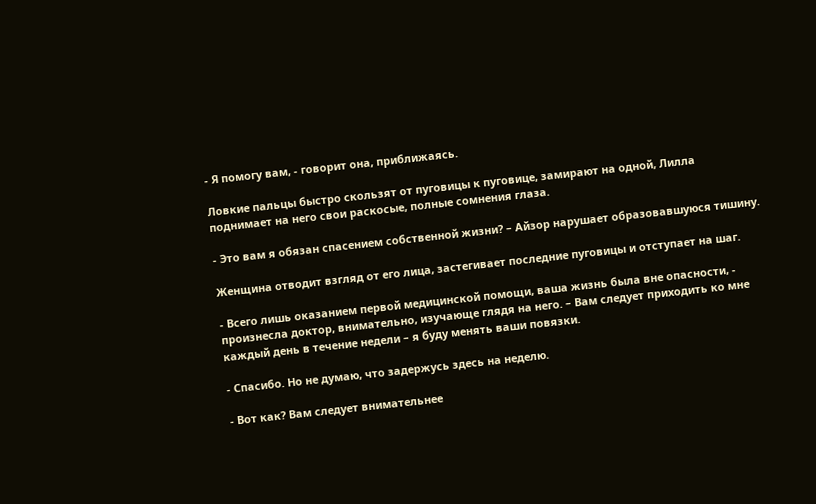- Я помогу вам, - говорит она, приближаясь.

Ловкие пальцы быстро скользят от пуговицы к пуговице, замирают на одной, Лилла поднимает на него свои раскосые, полные сомнения глаза.

- Это вам я обязан спасением собственной жизни? – Айзор нарушает образовавшуюся тишину.

Женщина отводит взгляд от его лица, застегивает последние пуговицы и отступает на шаг.

- Всего лишь оказанием первой медицинской помощи, ваша жизнь была вне опасности, - произнесла доктор, внимательно, изучающе глядя на него. – Вам следует приходить ко мне каждый день в течение недели – я буду менять ваши повязки.

- Спасибо. Но не думаю, что задержусь здесь на неделю.

- Вот как? Вам следует внимательнее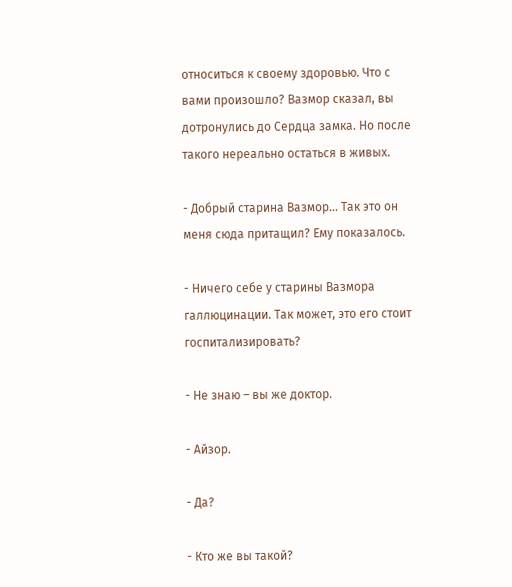относиться к своему здоровью. Что с вами произошло? Вазмор сказал, вы дотронулись до Сердца замка. Но после такого нереально остаться в живых.

- Добрый старина Вазмор... Так это он меня сюда притащил? Ему показалось.

- Ничего себе у старины Вазмора галлюцинации. Так может, это его стоит госпитализировать?

- Не знаю – вы же доктор.

- Айзор.

- Да?

- Кто же вы такой?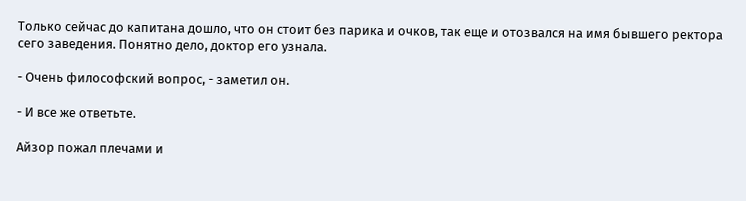Только сейчас до капитана дошло, что он стоит без парика и очков, так еще и отозвался на имя бывшего ректора сего заведения. Понятно дело, доктор его узнала.

- Очень философский вопрос, - заметил он.

- И все же ответьте.

Айзор пожал плечами и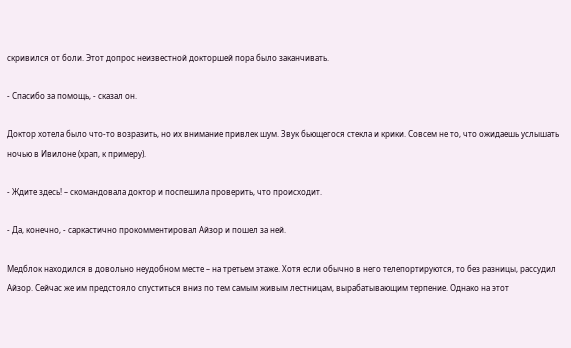скривился от боли. Этот допрос неизвестной докторшей пора было заканчивать.

- Спасибо за помощь, - сказал он.

Доктор хотела было что-то возразить, но их внимание привлек шум. Звук бьющегося стекла и крики. Совсем не то, что ожидаешь услышать ночью в Ивилоне (храп, к примеру).

- Ждите здесь! – скомандовала доктор и поспешила проверить, что происходит.

- Да, конечно, - саркастично прокомментировал Айзор и пошел за ней.

Медблок находился в довольно неудобном месте – на третьем этаже. Хотя если обычно в него телепортируются, то без разницы, рассудил Айзор. Сейчас же им предстояло спуститься вниз по тем самым живым лестницам, вырабатывающим терпение. Однако на этот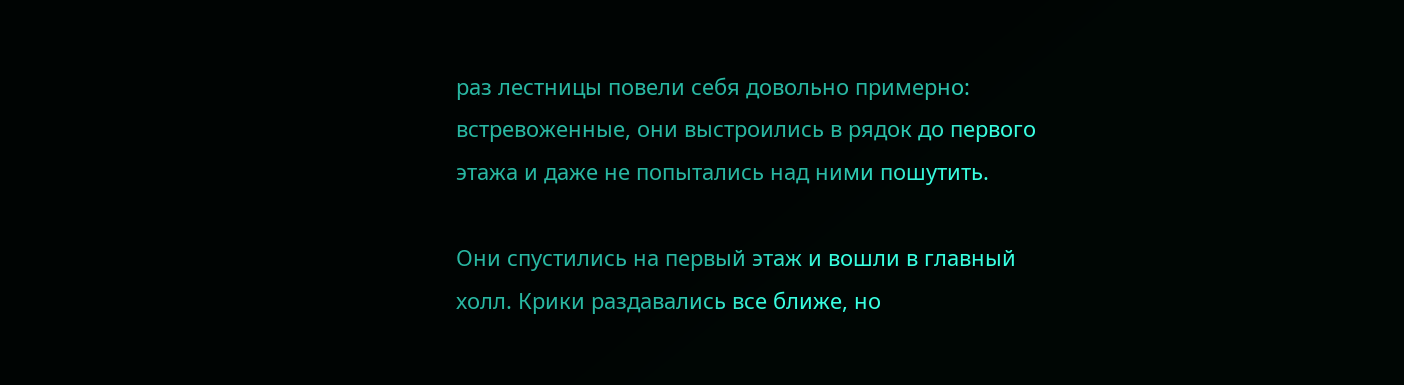раз лестницы повели себя довольно примерно: встревоженные, они выстроились в рядок до первого этажа и даже не попытались над ними пошутить.

Они спустились на первый этаж и вошли в главный холл. Крики раздавались все ближе, но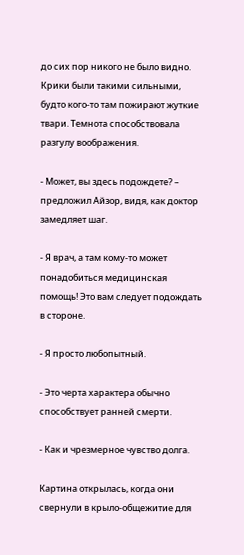до сих пор никого не было видно. Крики были такими сильными, будто кого-то там пожирают жуткие твари. Темнота способствовала разгулу воображения.

- Может, вы здесь подождете? – предложил Айзор, видя, как доктор замедляет шаг.

- Я врач, а там кому-то может понадобиться медицинская помощь! Это вам следует подождать в стороне.

- Я просто любопытный.

- Это черта характера обычно способствует ранней смерти.

- Как и чрезмерное чувство долга.

Картина открылась, когда они свернули в крыло-общежитие для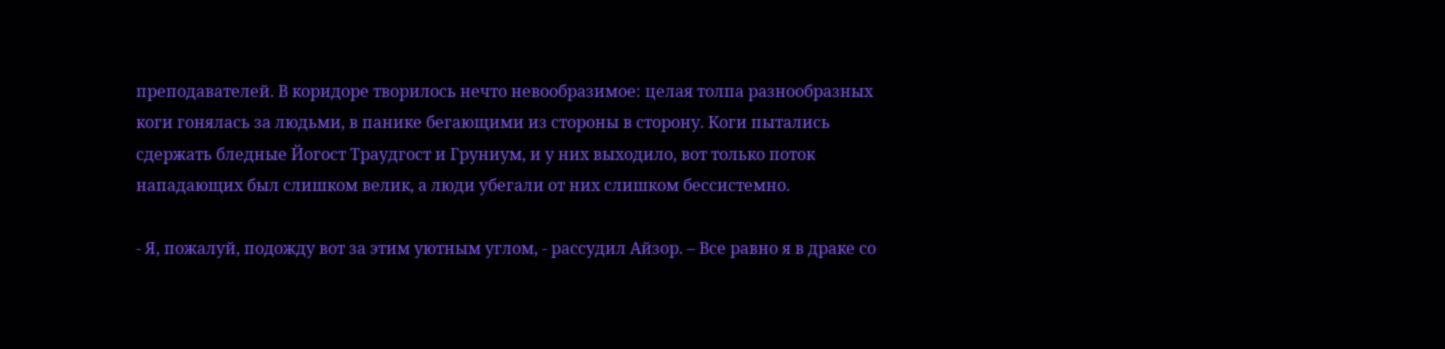преподавателей. В коридоре творилось нечто невообразимое: целая толпа разнообразных коги гонялась за людьми, в панике бегающими из стороны в сторону. Коги пытались сдержать бледные Йогост Траудгост и Груниум, и у них выходило, вот только поток нападающих был слишком велик, а люди убегали от них слишком бессистемно.

- Я, пожалуй, подожду вот за этим уютным углом, - рассудил Айзор. – Все равно я в драке со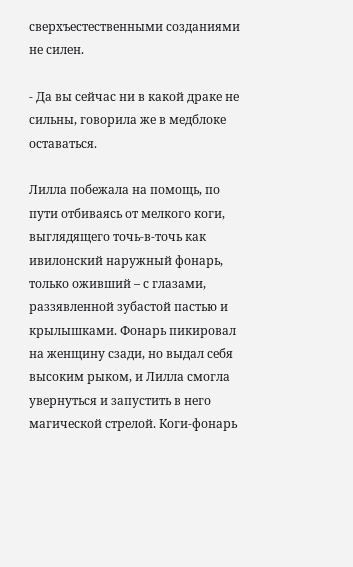сверхъестественными созданиями не силен.

- Да вы сейчас ни в какой драке не сильны, говорила же в медблоке оставаться.

Лилла побежала на помощь, по пути отбиваясь от мелкого коги, выглядящего точь-в-точь как ивилонский наружный фонарь, только оживший – с глазами, раззявленной зубастой пастью и крылышками. Фонарь пикировал на женщину сзади, но выдал себя высоким рыком, и Лилла смогла увернуться и запустить в него магической стрелой. Коги-фонарь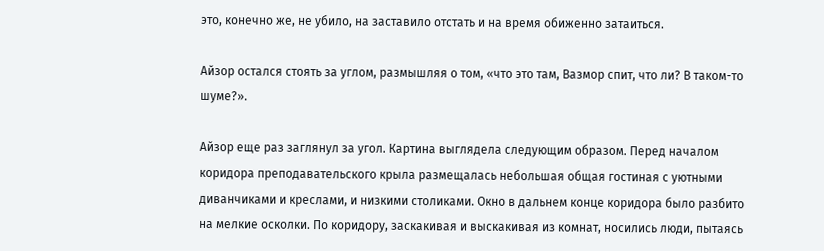это, конечно же, не убило, на заставило отстать и на время обиженно затаиться.

Айзор остался стоять за углом, размышляя о том, «что это там, Вазмор спит, что ли? В таком-то шуме?».

Айзор еще раз заглянул за угол. Картина выглядела следующим образом. Перед началом коридора преподавательского крыла размещалась небольшая общая гостиная с уютными диванчиками и креслами, и низкими столиками. Окно в дальнем конце коридора было разбито на мелкие осколки. По коридору, заскакивая и выскакивая из комнат, носились люди, пытаясь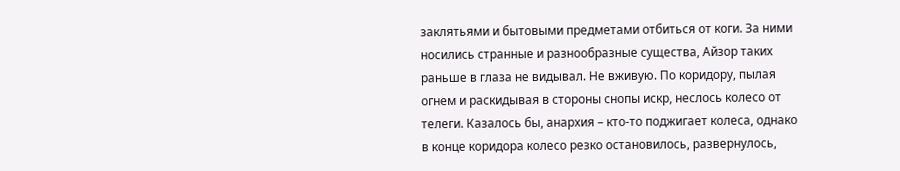заклятьями и бытовыми предметами отбиться от коги. За ними носились странные и разнообразные существа, Айзор таких раньше в глаза не видывал. Не вживую. По коридору, пылая огнем и раскидывая в стороны снопы искр, неслось колесо от телеги. Казалось бы, анархия – кто-то поджигает колеса, однако в конце коридора колесо резко остановилось, развернулось,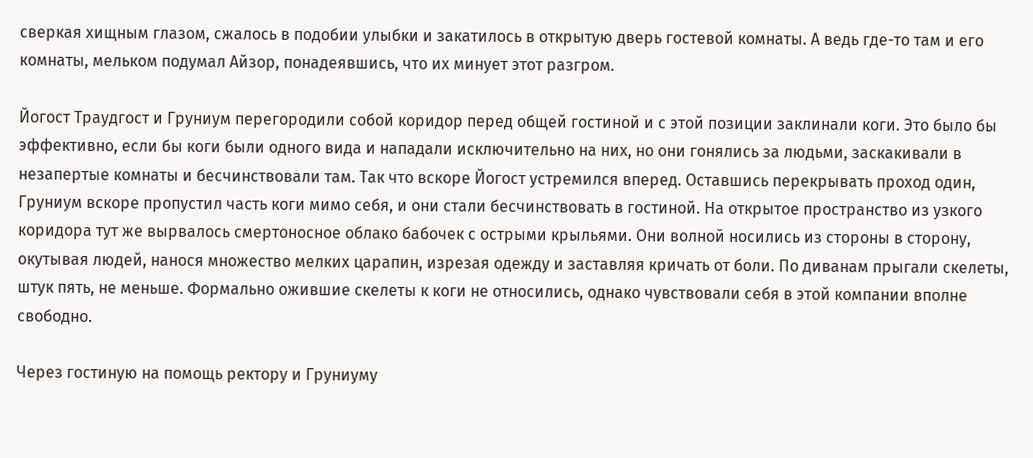сверкая хищным глазом, сжалось в подобии улыбки и закатилось в открытую дверь гостевой комнаты. А ведь где-то там и его комнаты, мельком подумал Айзор, понадеявшись, что их минует этот разгром.

Йогост Траудгост и Груниум перегородили собой коридор перед общей гостиной и с этой позиции заклинали коги. Это было бы эффективно, если бы коги были одного вида и нападали исключительно на них, но они гонялись за людьми, заскакивали в незапертые комнаты и бесчинствовали там. Так что вскоре Йогост устремился вперед. Оставшись перекрывать проход один, Груниум вскоре пропустил часть коги мимо себя, и они стали бесчинствовать в гостиной. На открытое пространство из узкого коридора тут же вырвалось смертоносное облако бабочек с острыми крыльями. Они волной носились из стороны в сторону, окутывая людей, нанося множество мелких царапин, изрезая одежду и заставляя кричать от боли. По диванам прыгали скелеты, штук пять, не меньше. Формально ожившие скелеты к коги не относились, однако чувствовали себя в этой компании вполне свободно.

Через гостиную на помощь ректору и Груниуму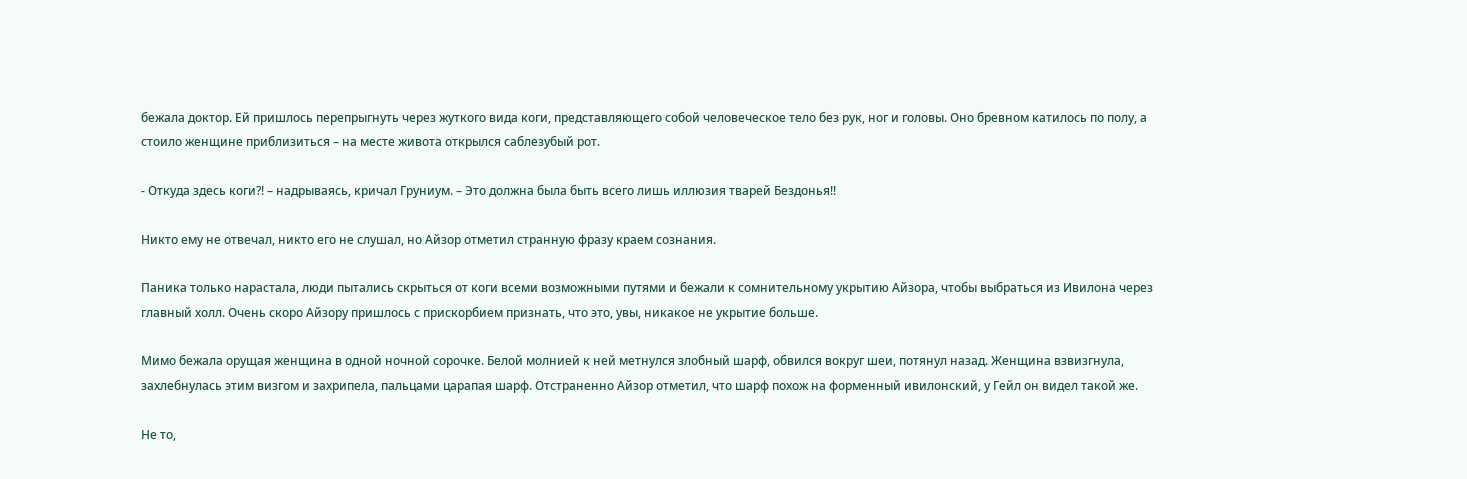бежала доктор. Ей пришлось перепрыгнуть через жуткого вида коги, представляющего собой человеческое тело без рук, ног и головы. Оно бревном катилось по полу, а стоило женщине приблизиться – на месте живота открылся саблезубый рот.

- Откуда здесь коги?! – надрываясь, кричал Груниум. – Это должна была быть всего лишь иллюзия тварей Бездонья!!

Никто ему не отвечал, никто его не слушал, но Айзор отметил странную фразу краем сознания.

Паника только нарастала, люди пытались скрыться от коги всеми возможными путями и бежали к сомнительному укрытию Айзора, чтобы выбраться из Ивилона через главный холл. Очень скоро Айзору пришлось с прискорбием признать, что это, увы, никакое не укрытие больше.

Мимо бежала орущая женщина в одной ночной сорочке. Белой молнией к ней метнулся злобный шарф, обвился вокруг шеи, потянул назад. Женщина взвизгнула, захлебнулась этим визгом и захрипела, пальцами царапая шарф. Отстраненно Айзор отметил, что шарф похож на форменный ивилонский, у Гейл он видел такой же.

Не то,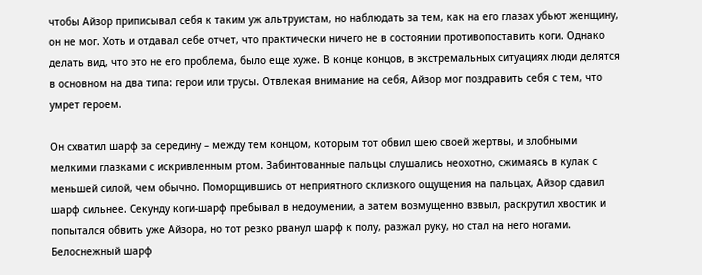чтобы Айзор приписывал себя к таким уж альтруистам, но наблюдать за тем, как на его глазах убьют женщину, он не мог. Хоть и отдавал себе отчет, что практически ничего не в состоянии противопоставить коги. Однако делать вид, что это не его проблема, было еще хуже. В конце концов, в экстремальных ситуациях люди делятся в основном на два типа: герои или трусы. Отвлекая внимание на себя, Айзор мог поздравить себя с тем, что умрет героем.

Он схватил шарф за середину – между тем концом, которым тот обвил шею своей жертвы, и злобными мелкими глазками с искривленным ртом. Забинтованные пальцы слушались неохотно, сжимаясь в кулак с меньшей силой, чем обычно. Поморщившись от неприятного склизкого ощущения на пальцах, Айзор сдавил шарф сильнее. Секунду коги-шарф пребывал в недоумении, а затем возмущенно взвыл, раскрутил хвостик и попытался обвить уже Айзора, но тот резко рванул шарф к полу, разжал руку, но стал на него ногами. Белоснежный шарф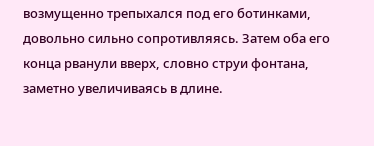возмущенно трепыхался под его ботинками, довольно сильно сопротивляясь. Затем оба его конца рванули вверх, словно струи фонтана, заметно увеличиваясь в длине.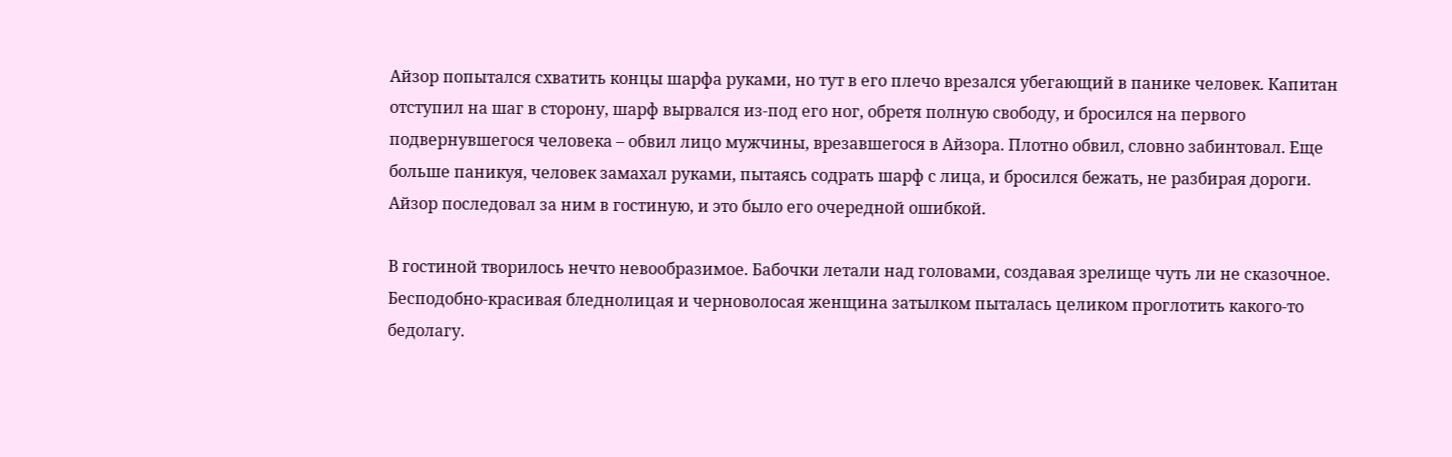Айзор попытался схватить концы шарфа руками, но тут в его плечо врезался убегающий в панике человек. Капитан отступил на шаг в сторону, шарф вырвался из-под его ног, обретя полную свободу, и бросился на первого подвернувшегося человека – обвил лицо мужчины, врезавшегося в Айзора. Плотно обвил, словно забинтовал. Еще больше паникуя, человек замахал руками, пытаясь содрать шарф с лица, и бросился бежать, не разбирая дороги. Айзор последовал за ним в гостиную, и это было его очередной ошибкой.

В гостиной творилось нечто невообразимое. Бабочки летали над головами, создавая зрелище чуть ли не сказочное. Бесподобно-красивая бледнолицая и черноволосая женщина затылком пыталась целиком проглотить какого-то бедолагу.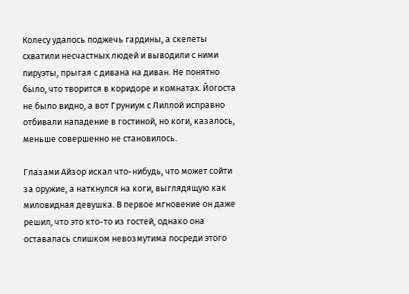Колесу удалось поджечь гардины, а скелеты схватили несчастных людей и выводили с ними пируэты, прыгая с дивана на диван. Не понятно было, что творится в коридоре и комнатах. Йогоста не было видно, а вот Груниум с Лиллой исправно отбивали нападение в гостиной, но коги, казалось, меньше совершенно не становилось.

Глазами Айзор искал что-нибудь, что может сойти за оружие, а наткнулся на коги, выглядящую как миловидная девушка. В первое мгновение он даже решил, что это кто-то из гостей, однако она оставалась слишком невозмутима посреди этого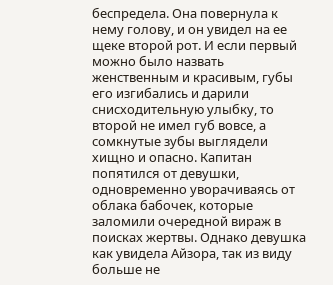беспредела. Она повернула к нему голову, и он увидел на ее щеке второй рот. И если первый можно было назвать женственным и красивым, губы его изгибались и дарили снисходительную улыбку, то второй не имел губ вовсе, а сомкнутые зубы выглядели хищно и опасно. Капитан попятился от девушки, одновременно уворачиваясь от облака бабочек, которые заломили очередной вираж в поисках жертвы. Однако девушка как увидела Айзора, так из виду больше не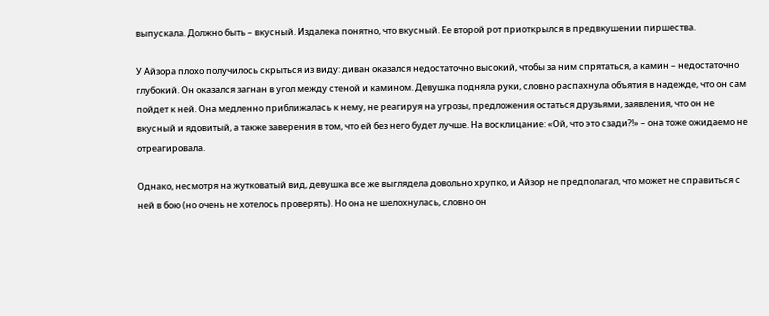выпускала. Должно быть – вкусный. Издалека понятно, что вкусный. Ее второй рот приоткрылся в предвкушении пиршества.

У Айзора плохо получилось скрыться из виду: диван оказался недостаточно высокий, чтобы за ним спрятаться, а камин – недостаточно глубокий. Он оказался загнан в угол между стеной и камином. Девушка подняла руки, словно распахнула объятия в надежде, что он сам пойдет к ней. Она медленно приближалась к нему, не реагируя на угрозы, предложения остаться друзьями, заявления, что он не вкусный и ядовитый, а также заверения в том, что ей без него будет лучше. На восклицание: «Ой, что это сзади?!» – она тоже ожидаемо не отреагировала.

Однако, несмотря на жутковатый вид, девушка все же выглядела довольно хрупко, и Айзор не предполагал, что может не справиться с ней в бою (но очень не хотелось проверять). Но она не шелохнулась, словно он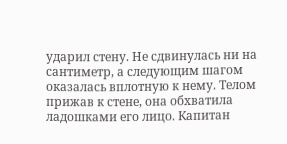ударил стену. Не сдвинулась ни на сантиметр, а следующим шагом оказалась вплотную к нему. Телом прижав к стене, она обхватила ладошками его лицо. Капитан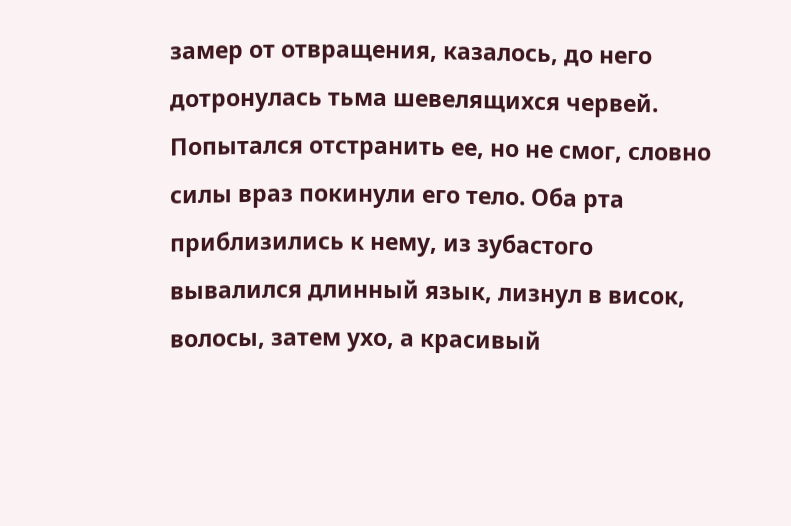замер от отвращения, казалось, до него дотронулась тьма шевелящихся червей. Попытался отстранить ее, но не смог, словно силы враз покинули его тело. Оба рта приблизились к нему, из зубастого вывалился длинный язык, лизнул в висок, волосы, затем ухо, а красивый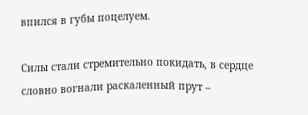впился в губы поцелуем.

Силы стали стремительно покидать, в сердце словно вогнали раскаленный прут –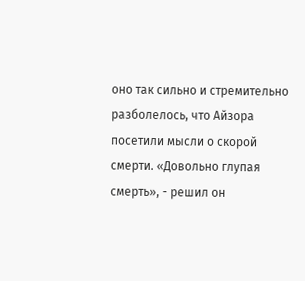оно так сильно и стремительно разболелось, что Айзора посетили мысли о скорой смерти. «Довольно глупая смерть», - решил он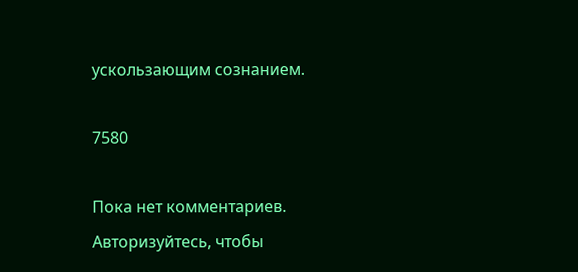ускользающим сознанием.

7580

Пока нет комментариев. Авторизуйтесь, чтобы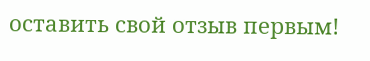оставить свой отзыв первым!